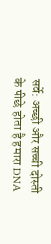सर्वे: अच्छी और सच्ची दोस्ती के पीछे होता है हमारा DNA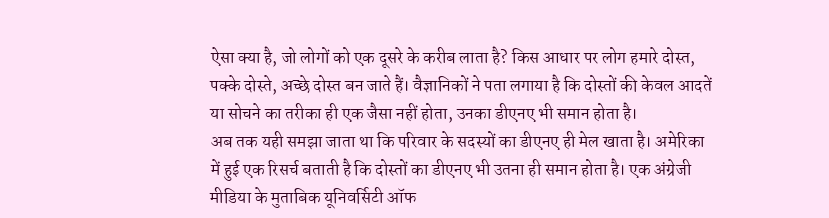ऐसा क्या है, जो लोगों को एक दूसरे के करीब लाता है? किस आधार पर लोग हमारे दोस्त, पक्के दोस्ते, अच्छे दोस्त बन जाते हैं। वैज्ञानिकों ने पता लगाया है कि दोस्तों की केवल आदतें या सोचने का तरीका ही एक जैसा नहीं होता, उनका डीएनए भी समान होता है।
अब तक यही समझा जाता था कि परिवार के सदस्यों का डीएनए ही मेल खाता है। अमेरिका में हुई एक रिसर्च बताती है कि दोस्तों का डीएनए भी उतना ही समान होता है। एक अंग्रेजी मीडिया के मुताबिक यूनिवर्सिटी ऑफ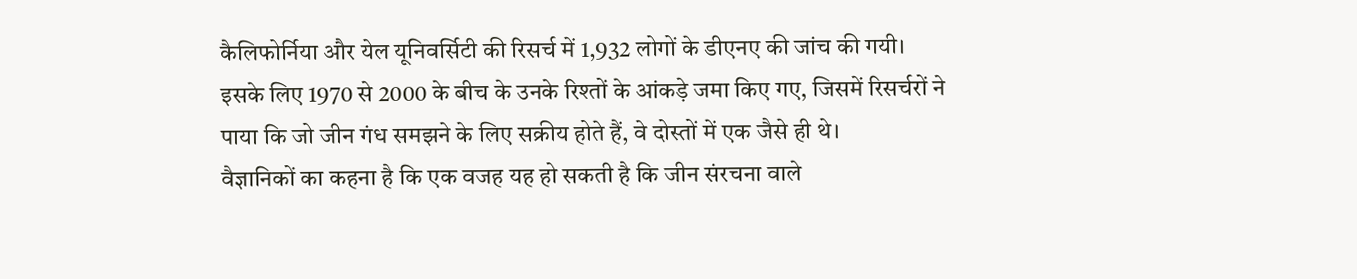कैलिफोर्निया और येल यूनिवर्सिटी की रिसर्च में 1,932 लोगों के डीएनए की जांच की गयी।
इसके लिए 1970 से 2000 के बीच के उनके रिश्तों के आंकड़े जमा किए गए, जिसमें रिसर्चरों ने पाया कि जो जीन गंध समझने के लिए सक्रीय होते हैं, वे दोस्तों में एक जैसे ही थे।
वैज्ञानिकों का कहना है कि एक वजह यह हो सकती है कि जीन संरचना वाले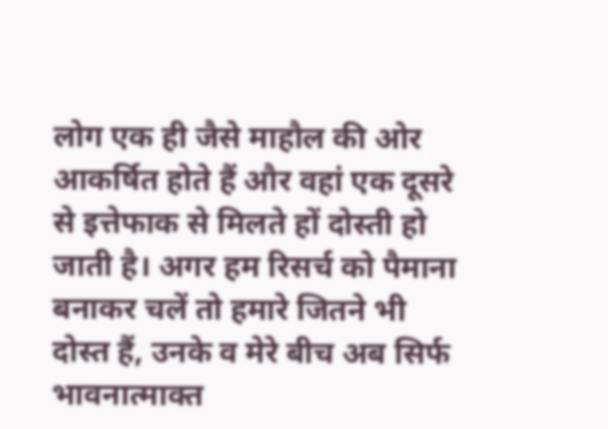लोग एक ही जैसे माहौल की ओर आकर्षित होते हैं और वहां एक दूसरे से इत्तेफाक से मिलते हों दोस्ती हो जाती है। अगर हम रिसर्च को पैमाना बनाकर चलें तो हमारे जितने भी दोस्त हैं, उनके व मेरे बीच अब सिर्फ भावनात्माक्त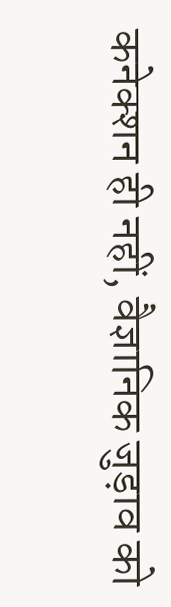कनेक्शन ही नहीं, वैज्ञानिक जुड़ाव को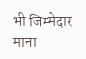भी जिम्मेदार माना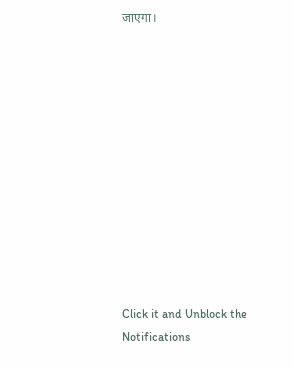जाएगा।












Click it and Unblock the Notifications